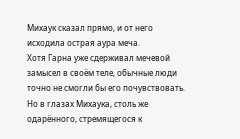Михаук сказал прямо, и от него исходила острая аура меча.
Хотя Гарна уже сдерживал мечевой замысел в своём теле, обычные люди точно не смогли бы его почувствовать. Но в глазах Михаука, столь же одарённого, стремящегося к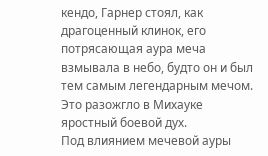кендо, Гарнер стоял, как драгоценный клинок, его потрясающая аура меча взмывала в небо, будто он и был тем самым легендарным мечом.
Это разожгло в Михауке яростный боевой дух.
Под влиянием мечевой ауры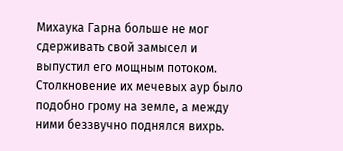Михаука Гарна больше не мог сдерживать свой замысел и выпустил его мощным потоком.
Столкновение их мечевых аур было подобно грому на земле, а между ними беззвучно поднялся вихрь.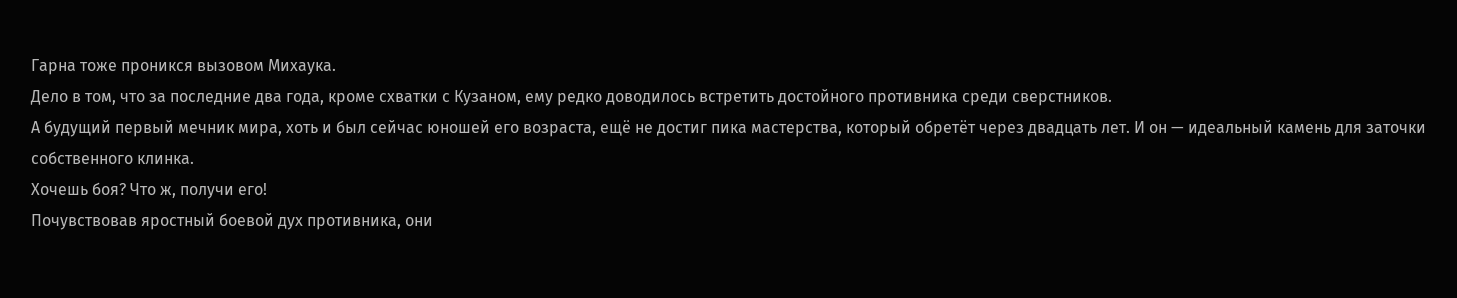Гарна тоже проникся вызовом Михаука.
Дело в том, что за последние два года, кроме схватки с Кузаном, ему редко доводилось встретить достойного противника среди сверстников.
А будущий первый мечник мира, хоть и был сейчас юношей его возраста, ещё не достиг пика мастерства, который обретёт через двадцать лет. И он — идеальный камень для заточки собственного клинка.
Хочешь боя? Что ж, получи его!
Почувствовав яростный боевой дух противника, они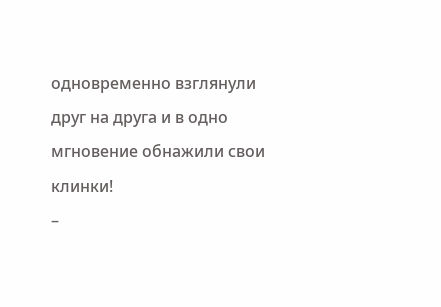одновременно взглянули друг на друга и в одно мгновение обнажили свои клинки!
–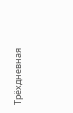Трёхдневная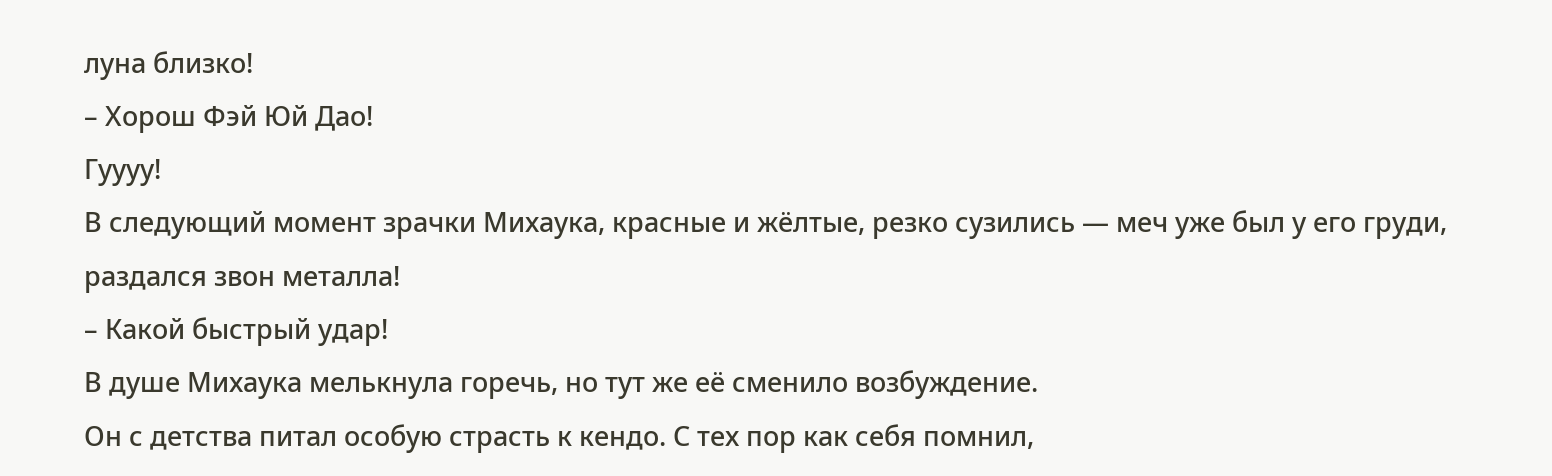луна близко!
– Хорош Фэй Юй Дао!
Гуууу!
В следующий момент зрачки Михаука, красные и жёлтые, резко сузились — меч уже был у его груди, раздался звон металла!
– Какой быстрый удар!
В душе Михаука мелькнула горечь, но тут же её сменило возбуждение.
Он с детства питал особую страсть к кендо. С тех пор как себя помнил,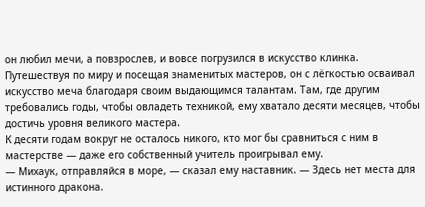он любил мечи, а повзрослев, и вовсе погрузился в искусство клинка.
Путешествуя по миру и посещая знаменитых мастеров, он с лёгкостью осваивал искусство меча благодаря своим выдающимся талантам. Там, где другим требовались годы, чтобы овладеть техникой, ему хватало десяти месяцев, чтобы достичь уровня великого мастера.
К десяти годам вокруг не осталось никого, кто мог бы сравниться с ним в мастерстве — даже его собственный учитель проигрывал ему.
— Михаук, отправляйся в море, — сказал ему наставник. — Здесь нет места для истинного дракона.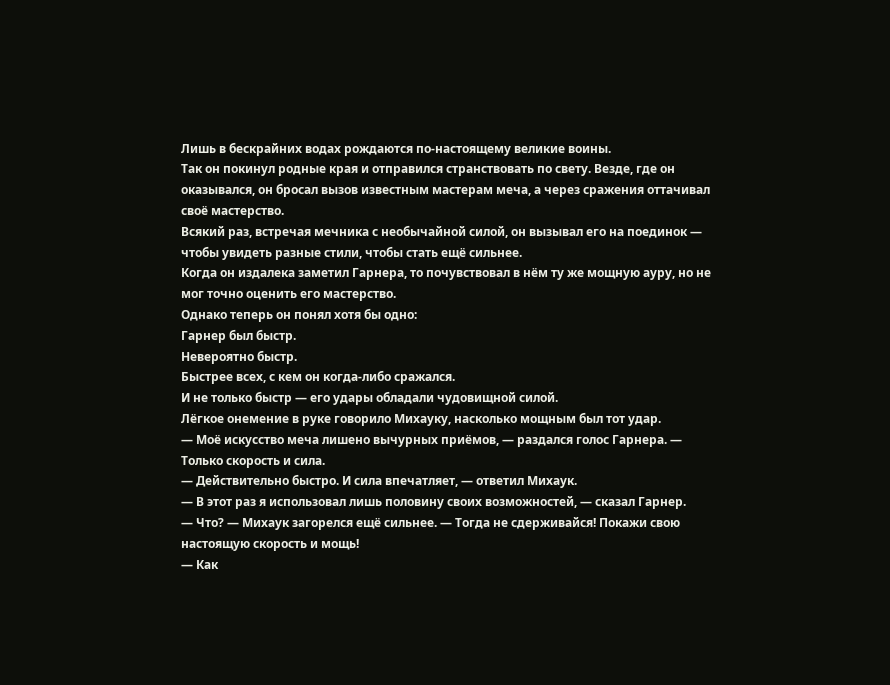Лишь в бескрайних водах рождаются по-настоящему великие воины.
Так он покинул родные края и отправился странствовать по свету. Везде, где он оказывался, он бросал вызов известным мастерам меча, а через сражения оттачивал своё мастерство.
Всякий раз, встречая мечника с необычайной силой, он вызывал его на поединок — чтобы увидеть разные стили, чтобы стать ещё сильнее.
Когда он издалека заметил Гарнера, то почувствовал в нём ту же мощную ауру, но не мог точно оценить его мастерство.
Однако теперь он понял хотя бы одно:
Гарнер был быстр.
Невероятно быстр.
Быстрее всех, с кем он когда-либо сражался.
И не только быстр — его удары обладали чудовищной силой.
Лёгкое онемение в руке говорило Михауку, насколько мощным был тот удар.
— Моё искусство меча лишено вычурных приёмов, — раздался голос Гарнера. — Только скорость и сила.
— Действительно быстро. И сила впечатляет, — ответил Михаук.
— В этот раз я использовал лишь половину своих возможностей, — сказал Гарнер.
— Что? — Михаук загорелся ещё сильнее. — Тогда не сдерживайся! Покажи свою настоящую скорость и мощь!
— Как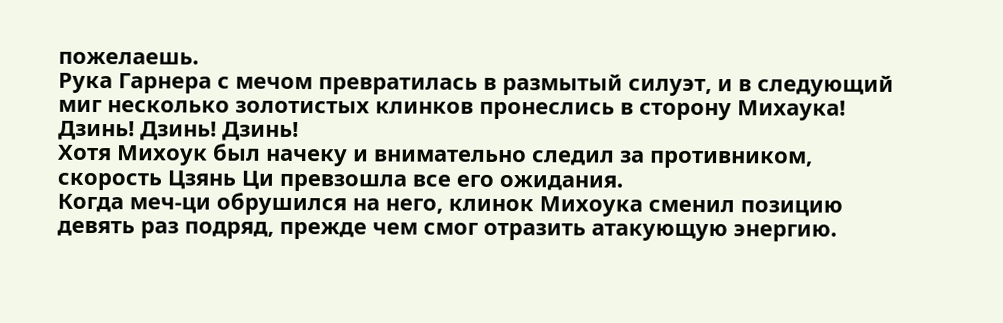пожелаешь.
Рука Гарнера с мечом превратилась в размытый силуэт, и в следующий миг несколько золотистых клинков пронеслись в сторону Михаука!
Дзинь! Дзинь! Дзинь!
Хотя Михоук был начеку и внимательно следил за противником, скорость Цзянь Ци превзошла все его ожидания.
Когда меч-ци обрушился на него, клинок Михоука сменил позицию девять раз подряд, прежде чем смог отразить атакующую энергию.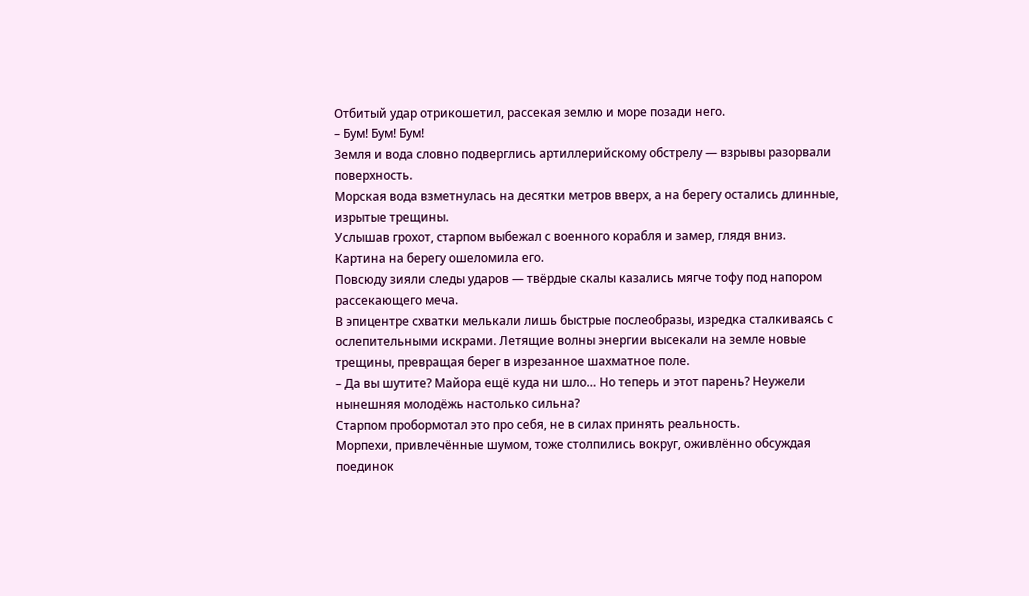Отбитый удар отрикошетил, рассекая землю и море позади него.
– Бум! Бум! Бум!
Земля и вода словно подверглись артиллерийскому обстрелу — взрывы разорвали поверхность.
Морская вода взметнулась на десятки метров вверх, а на берегу остались длинные, изрытые трещины.
Услышав грохот, старпом выбежал с военного корабля и замер, глядя вниз.
Картина на берегу ошеломила его.
Повсюду зияли следы ударов — твёрдые скалы казались мягче тофу под напором рассекающего меча.
В эпицентре схватки мелькали лишь быстрые послеобразы, изредка сталкиваясь с ослепительными искрами. Летящие волны энергии высекали на земле новые трещины, превращая берег в изрезанное шахматное поле.
– Да вы шутите? Майора ещё куда ни шло… Но теперь и этот парень? Неужели нынешняя молодёжь настолько сильна?
Старпом пробормотал это про себя, не в силах принять реальность.
Морпехи, привлечённые шумом, тоже столпились вокруг, оживлённо обсуждая поединок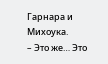Гарнара и Михоука.
– Это же… Это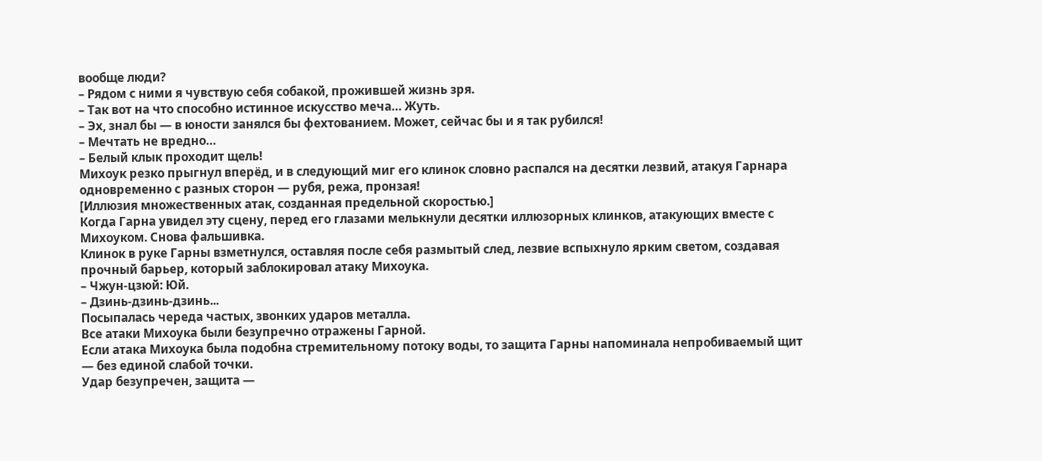вообще люди?
– Рядом с ними я чувствую себя собакой, прожившей жизнь зря.
– Так вот на что способно истинное искусство меча… Жуть.
– Эх, знал бы — в юности занялся бы фехтованием. Может, сейчас бы и я так рубился!
– Мечтать не вредно…
– Белый клык проходит щель!
Михоук резко прыгнул вперёд, и в следующий миг его клинок словно распался на десятки лезвий, атакуя Гарнара одновременно с разных сторон — рубя, режа, пронзая!
[Иллюзия множественных атак, созданная предельной скоростью.]
Когда Гарна увидел эту сцену, перед его глазами мелькнули десятки иллюзорных клинков, атакующих вместе с Михоуком. Снова фальшивка.
Клинок в руке Гарны взметнулся, оставляя после себя размытый след, лезвие вспыхнуло ярким светом, создавая прочный барьер, который заблокировал атаку Михоука.
– Чжун-цзюй: Юй.
– Дзинь-дзинь-дзинь...
Посыпалась череда частых, звонких ударов металла.
Все атаки Михоука были безупречно отражены Гарной.
Если атака Михоука была подобна стремительному потоку воды, то защита Гарны напоминала непробиваемый щит — без единой слабой точки.
Удар безупречен, защита —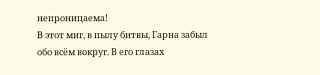непроницаема!
В этот миг, в пылу битвы, Гарна забыл обо всём вокруг. В его глазах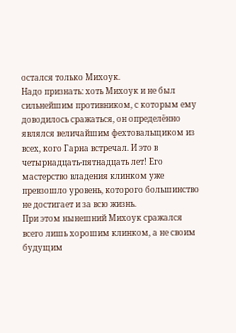остался только Михоук.
Надо признать: хоть Михоук и не был сильнейшим противником, с которым ему доводилось сражаться, он определённо являлся величайшим фехтовальщиком из всех, кого Гарна встречал. И это в четырнадцать-пятнадцать лет! Его мастерство владения клинком уже превзошло уровень, которого большинство не достигает и за всю жизнь.
При этом нынешний Михоук сражался всего лишь хорошим клинком, а не своим будущим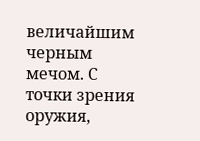величайшим черным мечом. С точки зрения оружия,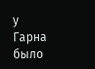у Гарна было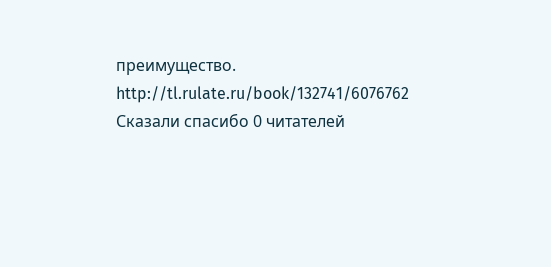преимущество.
http://tl.rulate.ru/book/132741/6076762
Сказали спасибо 0 читателей